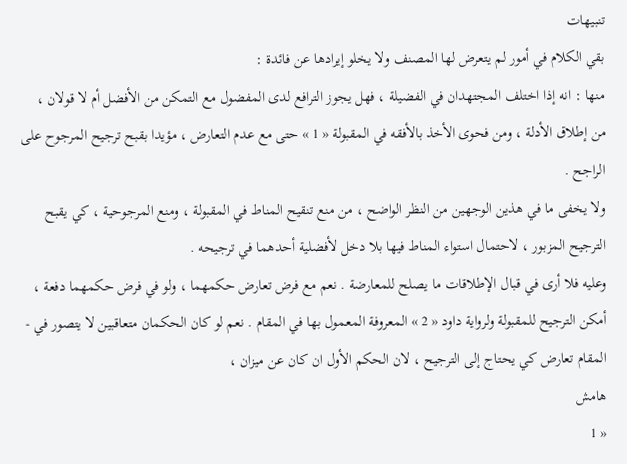تنبيهات
بقي الكلام في أمور لم يتعرض لها المصنف ولا يخلو إيرادها عن فائدة :
منها : انه إذا اختلف المجتهدان في الفضيلة ، فهل يجوز الترافع لدى المفضول مع التمكن من الأفضل أم لا قولان ، من إطلاق الأدلة ، ومن فحوى الأخذ بالأفقه في المقبولة « 1 » حتى مع عدم التعارض ، مؤيدا بقبح ترجيح المرجوح على الراجح .
ولا يخفى ما في هذين الوجهين من النظر الواضح ، من منع تنقيح المناط في المقبولة ، ومنع المرجوحية ، كي يقبح الترجيح المزبور ، لاحتمال استواء المناط فيها بلا دخل لأفضلية أحدهما في ترجيحه .
وعليه فلا أرى في قبال الإطلاقات ما يصلح للمعارضة . نعم مع فرض تعارض حكمهما ، ولو في فرض حكمهما دفعة ، أمكن الترجيح للمقبولة ولرواية داود « 2 » المعروفة المعمول بها في المقام . نعم لو كان الحكمان متعاقبين لا يتصور في - المقام تعارض كي يحتاج إلى الترجيح ، لان الحكم الأول ان كان عن ميزان ،
هامش
« 1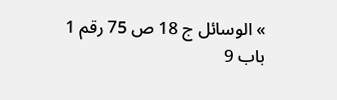» الوسائل ج 18 ص 75 رقم 1 باب 9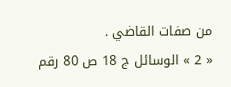من صفات القاضي .
« 2 » الوسائل ج 18 ص 80 رقم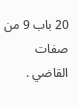20 باب 9 من صفات القاضي .